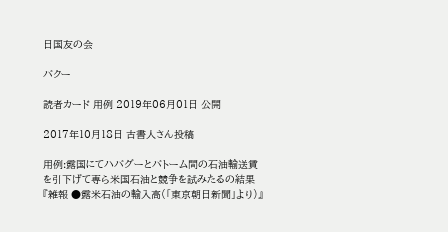日国友の会

バクー

読者カード 用例 2019年06月01日 公開

2017年10月18日 古書人さん投稿

用例:露国にてハバグーとバトーム間の石油輸送賃を引下げて専ら米国石油と競争を試みたるの結果
『雑報 ●露米石油の輸入高(「東京朝日新聞」より)』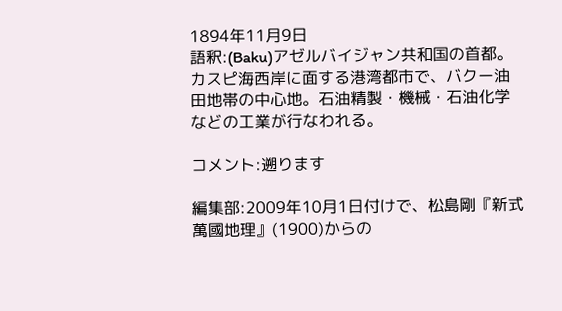1894年11月9日
語釈:(Baku)アゼルバイジャン共和国の首都。カスピ海西岸に面する港湾都市で、バクー油田地帯の中心地。石油精製・機械・石油化学などの工業が行なわれる。

コメント:遡ります

編集部:2009年10月1日付けで、松島剛『新式萬國地理』(1900)からの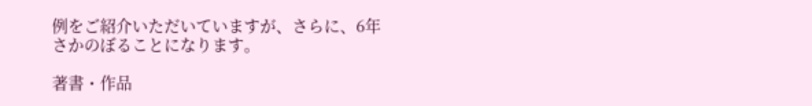例をご紹介いただいていますが、さらに、6年さかのぼることになります。

著書・作品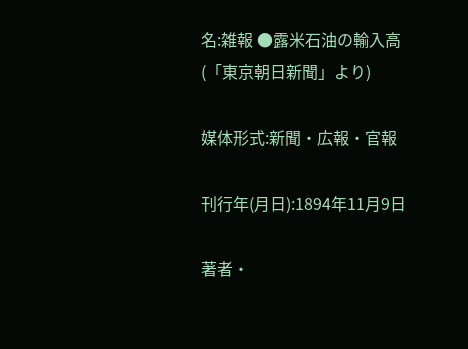名:雑報 ●露米石油の輸入高(「東京朝日新聞」より)

媒体形式:新聞・広報・官報

刊行年(月日):1894年11月9日

著者・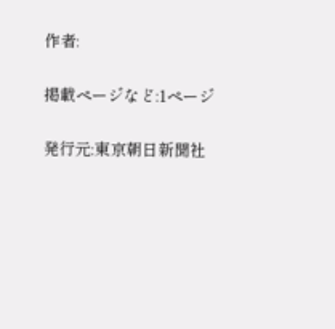作者:

掲載ページなど:1ページ

発行元:東京朝日新聞社